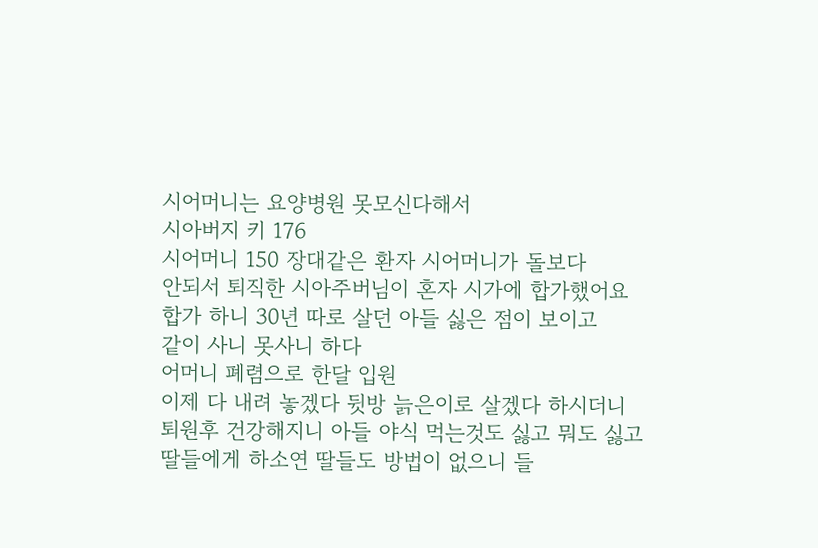시어머니는 요양병원 못모신다해서
시아버지 키 176
시어머니 150 장대같은 환자 시어머니가 돌보다
안되서 퇴직한 시아주버님이 혼자 시가에 합가했어요
합가 하니 30년 따로 살던 아들 싫은 점이 보이고
같이 사니 못사니 하다
어머니 폐렴으로 한달 입원
이제 다 내려 놓겠다 뒷방 늙은이로 살겠다 하시더니
퇴원후 건강해지니 아들 야식 먹는것도 싫고 뭐도 싫고
딸들에게 하소연 딸들도 방법이 없으니 들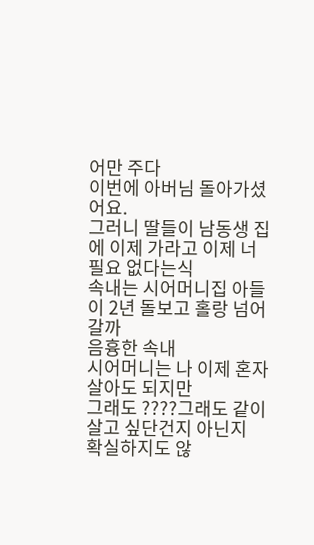어만 주다
이번에 아버님 돌아가셨어요.
그러니 딸들이 남동생 집에 이제 가라고 이제 너 필요 없다는식
속내는 시어머니집 아들이 2년 돌보고 홀랑 넘어갈까
음흉한 속내
시어머니는 나 이제 혼자 살아도 되지만
그래도 ????그래도 같이 살고 싶단건지 아닌지
확실하지도 않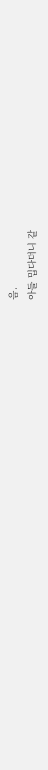음.
아들 밉다더니 같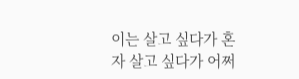이는 살고 싶다가 혼자 살고 싶다가 어쩌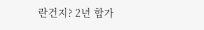란건지? 2년 합가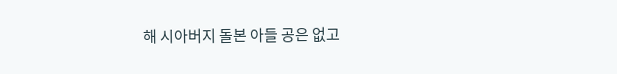해 시아버지 돌본 아들 공은 없고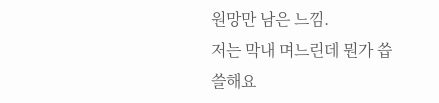원망만 남은 느낌.
저는 막내 며느린데 뭔가 씁쓸해요